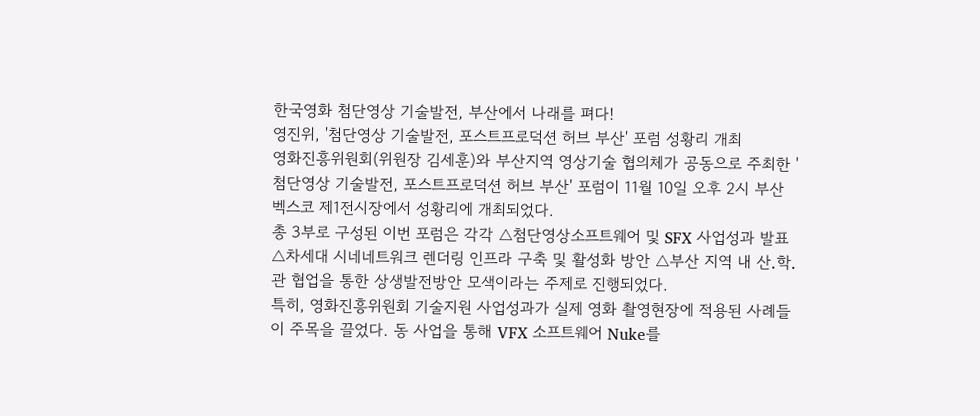한국영화 첨단영상 기술발전, 부산에서 나래를 펴다!
영진위, '첨단영상 기술발전, 포스트프로덕션 허브 부산' 포럼 성황리 개최
영화진흥위원회(위원장 김세훈)와 부산지역 영상기술 협의체가 공동으로 주최한 '첨단영상 기술발전, 포스트프로덕션 허브 부산' 포럼이 11월 10일 오후 2시 부산 벡스코 제1전시장에서 성황리에 개최되었다.
총 3부로 구성된 이번 포럼은 각각 △첨단영상소프트웨어 및 SFX 사업성과 발표 △차세대 시네네트워크 렌더링 인프라 구축 및 활성화 방안 △부산 지역 내 산․학․관 협업을 통한 상생발전방안 모색이라는 주제로 진행되었다.
특히, 영화진흥위원회 기술지원 사업성과가 실제 영화 촬영현장에 적용된 사례들이 주목을 끌었다. 동 사업을 통해 VFX 소프트웨어 Nuke를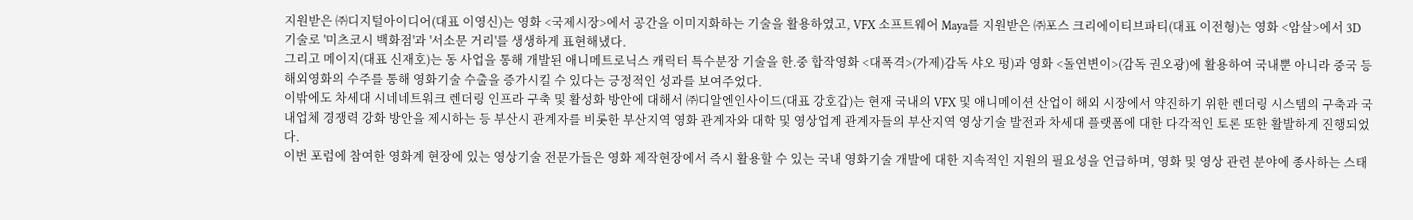지원받은 ㈜디지털아이디어(대표 이영신)는 영화 <국제시장>에서 공간을 이미지화하는 기술을 활용하였고, VFX 소프트웨어 Maya를 지원받은 ㈜포스 크리에이티브파티(대표 이전형)는 영화 <암살>에서 3D 기술로 '미츠코시 백화점'과 '서소문 거리'를 생생하게 표현해냈다.
그리고 메이지(대표 신재호)는 동 사업을 통해 개발된 애니메트로닉스 캐릭터 특수분장 기술을 한․중 합작영화 <대폭격>(가제)감독 샤오 펑)과 영화 <돌연변이>(감독 권오광)에 활용하여 국내뿐 아니라 중국 등 해외영화의 수주를 통해 영화기술 수출을 증가시킬 수 있다는 긍정적인 성과를 보여주었다.
이밖에도 차세대 시네네트워크 렌더링 인프라 구축 및 활성화 방안에 대해서 ㈜디알엔인사이드(대표 강호갑)는 현재 국내의 VFX 및 애니메이션 산업이 해외 시장에서 약진하기 위한 렌더링 시스템의 구축과 국내업체 경쟁력 강화 방안을 제시하는 등 부산시 관계자를 비롯한 부산지역 영화 관계자와 대학 및 영상업계 관계자들의 부산지역 영상기술 발전과 차세대 플랫폼에 대한 다각적인 토론 또한 활발하게 진행되었다.
이번 포럼에 참여한 영화계 현장에 있는 영상기술 전문가들은 영화 제작현장에서 즉시 활용할 수 있는 국내 영화기술 개발에 대한 지속적인 지원의 필요성을 언급하며, 영화 및 영상 관련 분야에 종사하는 스태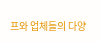프와 업체들의 다양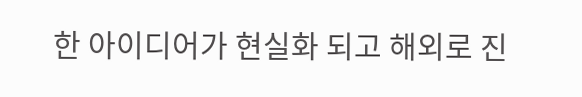한 아이디어가 현실화 되고 해외로 진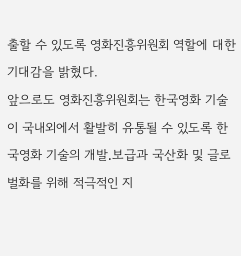출할 수 있도록 영화진흥위원회 역할에 대한 기대감을 밝혔다.
앞으로도 영화진흥위원회는 한국영화 기술이 국내외에서 활발히 유통될 수 있도록 한국영화 기술의 개발․보급과 국산화 및 글로벌화를 위해 적극적인 지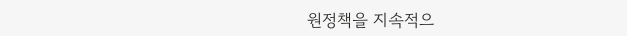원정책을 지속적으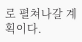로 펼쳐나갈 계획이다.